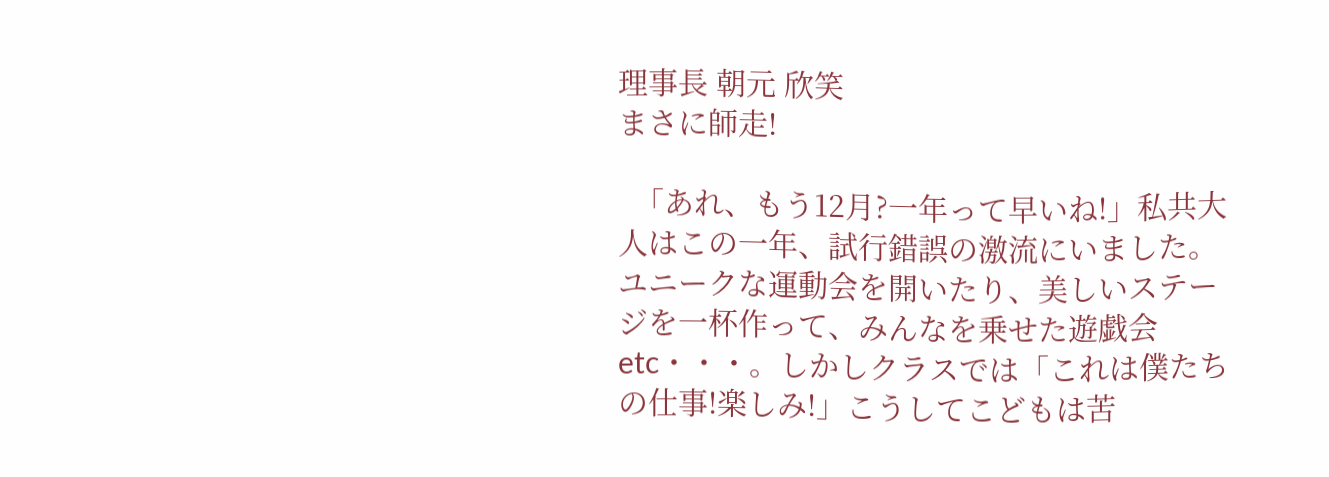理事長 朝元 欣笑
まさに師走!

  「あれ、もう12月?一年って早いね!」私共大人はこの一年、試行錯誤の激流にいました。ユニークな運動会を開いたり、美しいステージを一杯作って、みんなを乗せた遊戯会etc・・・。しかしクラスでは「これは僕たちの仕事!楽しみ!」こうしてこどもは苦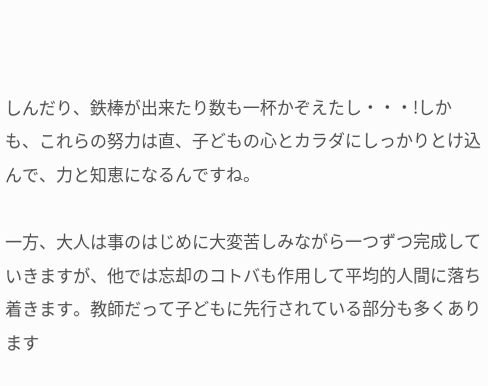しんだり、鉄棒が出来たり数も一杯かぞえたし・・・!しかも、これらの努力は直、子どもの心とカラダにしっかりとけ込んで、力と知恵になるんですね。

一方、大人は事のはじめに大変苦しみながら一つずつ完成していきますが、他では忘却のコトバも作用して平均的人間に落ち着きます。教師だって子どもに先行されている部分も多くあります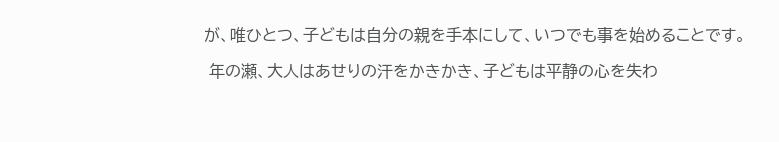が、唯ひとつ、子どもは自分の親を手本にして、いつでも事を始めることです。

 年の瀬、大人はあせりの汗をかきかき、子どもは平静の心を失わ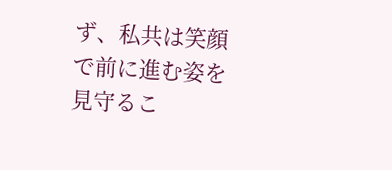ず、私共は笑顔で前に進む姿を見守るこ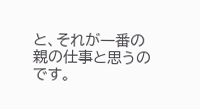と、それが一番の親の仕事と思うのです。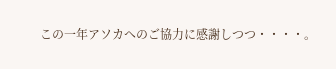この一年アソカへのご協力に感謝しつつ・・・・。